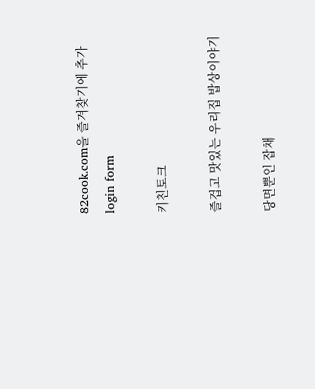82cook.com을 즐겨찾기에 추가
login form

키친토크

즐겁고 맛있는 우리집 밥상이야기

당면뿐인 잡채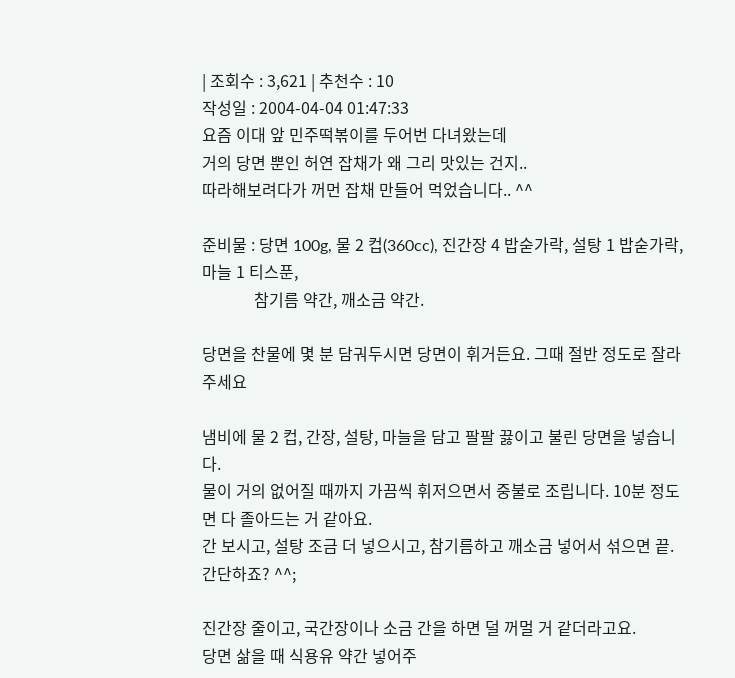| 조회수 : 3,621 | 추천수 : 10
작성일 : 2004-04-04 01:47:33
요즘 이대 앞 민주떡볶이를 두어번 다녀왔는데
거의 당면 뿐인 허연 잡채가 왜 그리 맛있는 건지..
따라해보려다가 꺼먼 잡채 만들어 먹었습니다.. ^^

준비물 : 당면 100g, 물 2 컵(360cc), 진간장 4 밥숟가락, 설탕 1 밥숟가락, 마늘 1 티스푼,
             참기름 약간, 깨소금 약간.

당면을 찬물에 몇 분 담궈두시면 당면이 휘거든요. 그때 절반 정도로 잘라주세요

냄비에 물 2 컵, 간장, 설탕, 마늘을 담고 팔팔 끓이고 불린 당면을 넣습니다.
물이 거의 없어질 때까지 가끔씩 휘저으면서 중불로 조립니다. 10분 정도면 다 졸아드는 거 같아요.
간 보시고, 설탕 조금 더 넣으시고, 참기름하고 깨소금 넣어서 섞으면 끝. 간단하죠? ^^;

진간장 줄이고, 국간장이나 소금 간을 하면 덜 꺼멀 거 같더라고요.
당면 삶을 때 식용유 약간 넣어주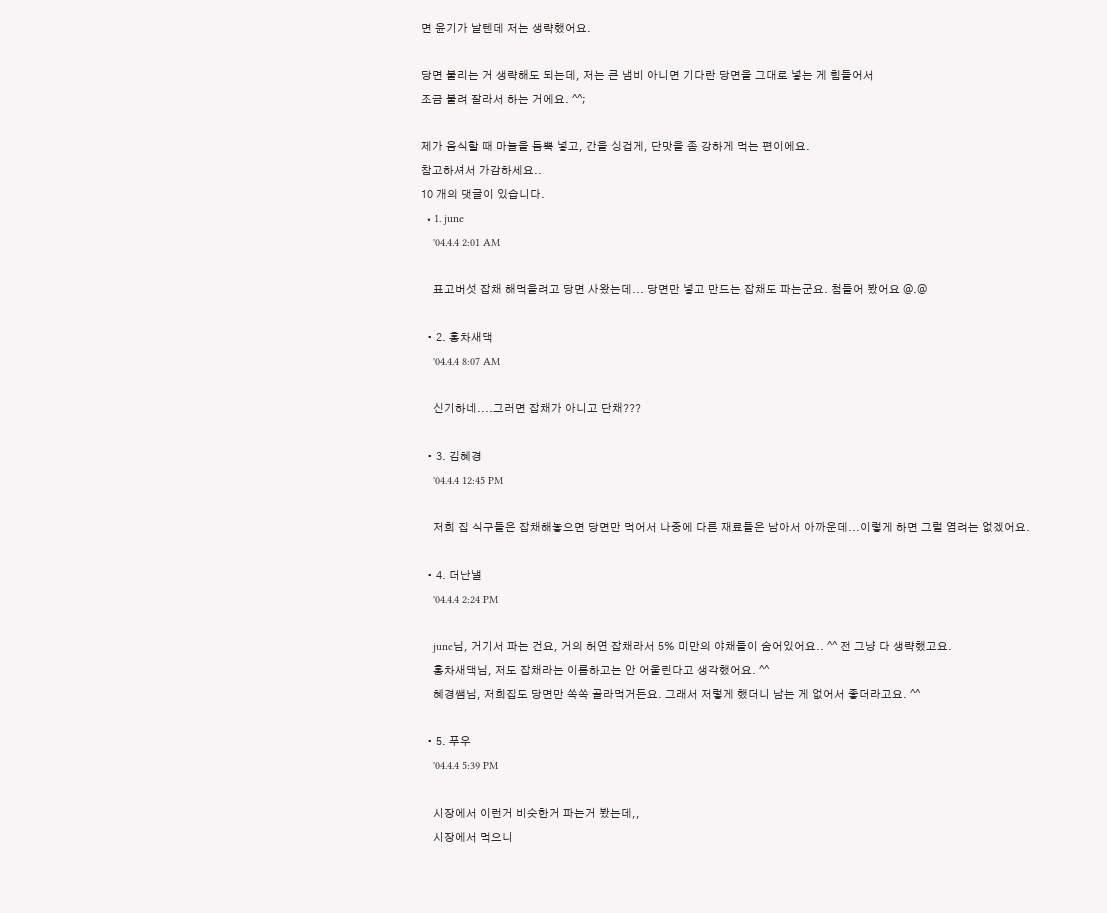면 윤기가 날텐데 저는 생략했어요.

당면 불리는 거 생략해도 되는데, 저는 큰 냄비 아니면 기다란 당면을 그대로 넣는 게 힘들어서
조금 불려 잘라서 하는 거에요. ^^;

제가 음식할 때 마늘을 듬뿍 넣고, 간을 싱겁게, 단맛을 좀 강하게 먹는 편이에요.
참고하셔서 가감하세요..
10 개의 댓글이 있습니다.
  • 1. june
    '04.4.4 2:01 AM

    표고버섯 잡채 해먹을려고 당면 사왔는데... 당면만 넣고 만드는 잡채도 파는군요. 첨들어 봤어요 @.@

  • 2. 홍차새댁
    '04.4.4 8:07 AM

    신기하네....그러면 잡채가 아니고 단채???

  • 3. 김혜경
    '04.4.4 12:45 PM

    저희 집 식구들은 잡채해놓으면 당면만 먹어서 나중에 다른 재료들은 남아서 아까운데...이렇게 하면 그럴 염려는 없겠어요.

  • 4. 더난낼
    '04.4.4 2:24 PM

    june님, 거기서 파는 건요, 거의 허연 잡채라서 5% 미만의 야채들이 숨어있어요.. ^^ 전 그냥 다 생략했고요.
    홍차새댁님, 저도 잡채라는 이름하고는 안 어울린다고 생각했어요. ^^
    혜경쌤님, 저희집도 당면만 쏙쏙 골라먹거든요. 그래서 저렇게 했더니 남는 게 없어서 좋더라고요. ^^

  • 5. 푸우
    '04.4.4 5:39 PM

    시장에서 이런거 비슷한거 파는거 봤는데,,
    시장에서 먹으니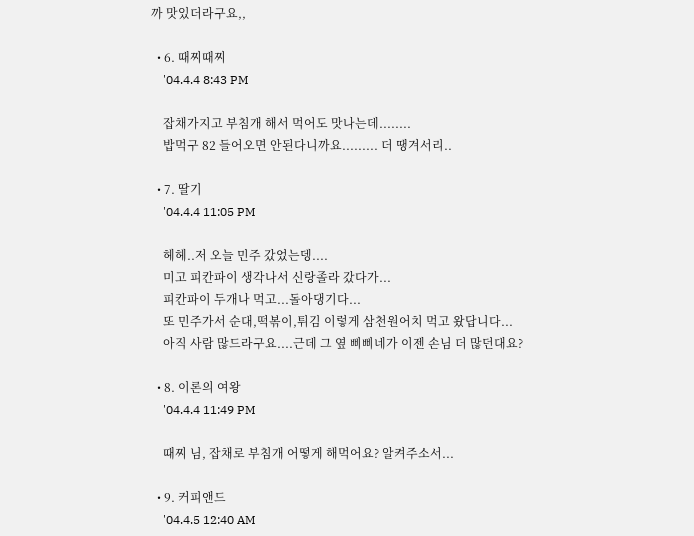까 맛있더라구요,,

  • 6. 때찌때찌
    '04.4.4 8:43 PM

    잡채가지고 부침개 해서 먹어도 맛나는데........
    밥먹구 82 들어오면 안된다니까요......... 더 땡겨서리..

  • 7. 딸기
    '04.4.4 11:05 PM

    헤헤..저 오늘 민주 갔었는뎅....
    미고 피칸파이 생각나서 신랑졸라 갔다가...
    피칸파이 두개나 먹고...돌아댕기다...
    또 민주가서 순대,떡볶이,튀김 이렇게 삼천원어치 먹고 왔답니다...
    아직 사람 많드라구요....근데 그 옆 삐삐네가 이젠 손님 더 많던대요?

  • 8. 이론의 여왕
    '04.4.4 11:49 PM

    때찌 님, 잡채로 부침개 어떻게 해먹어요? 알켜주소서...

  • 9. 커피앤드
    '04.4.5 12:40 AM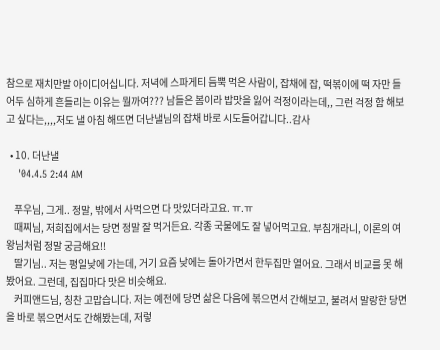참으로 재치만발 아이디어십니다. 저녁에 스파게티 듬뿍 먹은 사람이, 잡채에 잡, 떡볶이에 떡 자만 들어두 심하게 흔들리는 이유는 뭘까여??? 남들은 봄이라 밥맛을 잃어 걱정이라는데,, 그런 걱정 함 해보고 싶다는,,,,저도 낼 아침 해뜨면 더난낼님의 잡채 바로 시도들어갑니다..감사

  • 10. 더난낼
    '04.4.5 2:44 AM

    푸우님, 그게.. 정말, 밖에서 사먹으면 다 맛있더라고요. ㅠ.ㅠ
    때찌님, 저희집에서는 당면 정말 잘 먹거든요. 각종 국물에도 잘 넣어먹고요. 부침개라니, 이론의 여왕님처럼 정말 궁금해요!!
    딸기님.. 저는 평일낮에 가는데, 거기 요즘 낮에는 돌아가면서 한두집만 열어요. 그래서 비교를 못 해봤어요. 그런데, 집집마다 맛은 비슷해요.
    커피앤드님, 칭찬 고맙습니다. 저는 예전에 당면 삶은 다음에 볶으면서 간해보고, 불려서 말랑한 당면을 바로 볶으면서도 간해봤는데, 저렇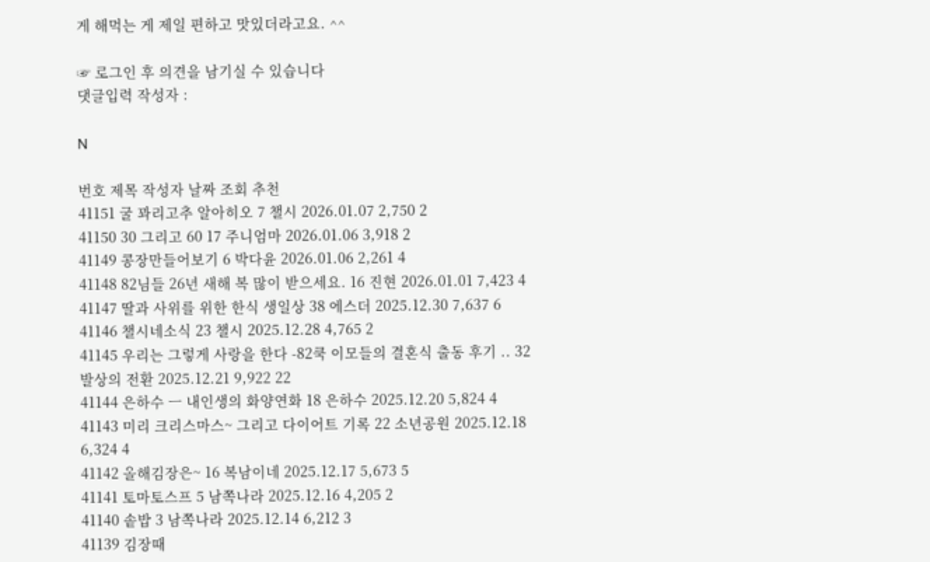게 해먹는 게 제일 편하고 맛있더라고요. ^^

☞ 로그인 후 의견을 남기실 수 있습니다
댓글입력 작성자 :

N

번호 제목 작성자 날짜 조회 추천
41151 굴 꽈리고추 알아히오 7 챌시 2026.01.07 2,750 2
41150 30 그리고 60 17 주니엄마 2026.01.06 3,918 2
41149 콩장만들어보기 6 박다윤 2026.01.06 2,261 4
41148 82님들 26년 새해 복 많이 받으세요. 16 진현 2026.01.01 7,423 4
41147 딸과 사위를 위한 한식 생일상 38 에스더 2025.12.30 7,637 6
41146 챌시네소식 23 챌시 2025.12.28 4,765 2
41145 우리는 그렇게 사랑을 한다 -82쿡 이모들의 결혼식 출동 후기 .. 32 발상의 전환 2025.12.21 9,922 22
41144 은하수 ㅡ 내인생의 화양연화 18 은하수 2025.12.20 5,824 4
41143 미리 크리스마스~ 그리고 다이어트 기록 22 소년공원 2025.12.18 6,324 4
41142 올해김장은~ 16 복남이네 2025.12.17 5,673 5
41141 토마토스프 5 남쪽나라 2025.12.16 4,205 2
41140 솥밥 3 남쪽나라 2025.12.14 6,212 3
41139 김장때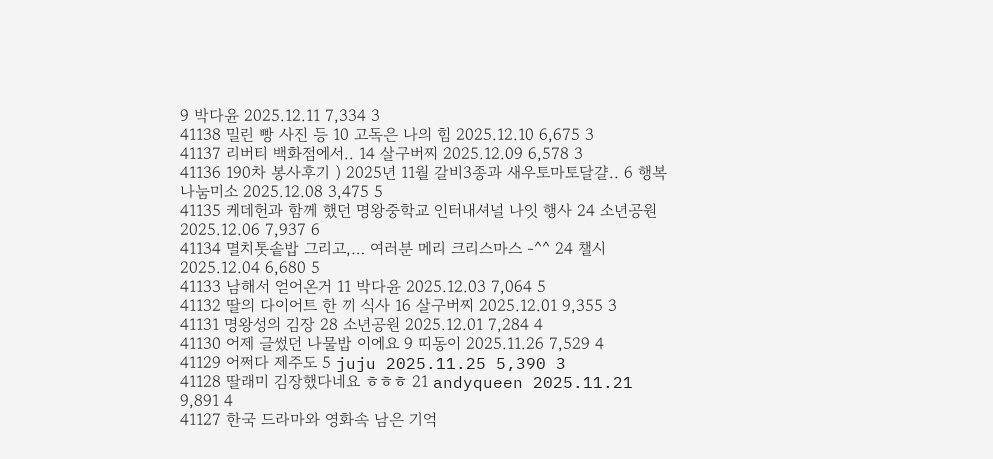9 박다윤 2025.12.11 7,334 3
41138 밀린 빵 사진 등 10 고독은 나의 힘 2025.12.10 6,675 3
41137 리버티 백화점에서.. 14 살구버찌 2025.12.09 6,578 3
41136 190차 봉사후기 ) 2025년 11월 갈비3종과 새우토마토달걀.. 6 행복나눔미소 2025.12.08 3,475 5
41135 케데헌과 함께 했던 명왕중학교 인터내셔널 나잇 행사 24 소년공원 2025.12.06 7,937 6
41134 멸치톳솥밥 그리고,… 여러분 메리 크리스마스 -^^ 24 챌시 2025.12.04 6,680 5
41133 남해서 얻어온거 11 박다윤 2025.12.03 7,064 5
41132 딸의 다이어트 한 끼 식사 16 살구버찌 2025.12.01 9,355 3
41131 명왕성의 김장 28 소년공원 2025.12.01 7,284 4
41130 어제 글썼던 나물밥 이에요 9 띠동이 2025.11.26 7,529 4
41129 어쩌다 제주도 5 juju 2025.11.25 5,390 3
41128 딸래미 김장했다네요 ㅎㅎㅎ 21 andyqueen 2025.11.21 9,891 4
41127 한국 드라마와 영화속 남은 기억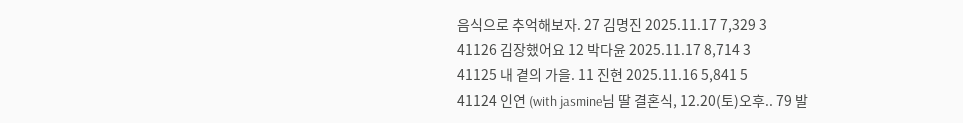음식으로 추억해보자. 27 김명진 2025.11.17 7,329 3
41126 김장했어요 12 박다윤 2025.11.17 8,714 3
41125 내 곁의 가을. 11 진현 2025.11.16 5,841 5
41124 인연 (with jasmine님 딸 결혼식, 12.20(토)오후.. 79 발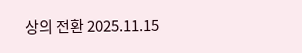상의 전환 2025.11.15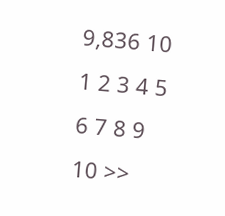9,836 10
1 2 3 4 5 6 7 8 9 10 >>